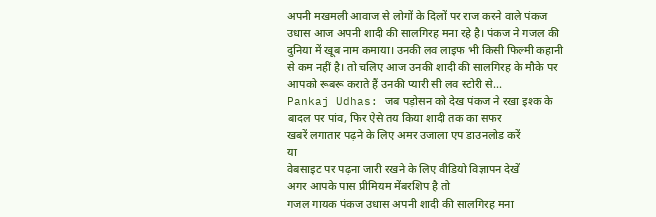अपनी मखमली आवाज से लोगों के दिलों पर राज करने वाले पंकज उधास आज अपनी शादी की सालगिरह मना रहे है। पंकज ने गजल की दुनिया में खूब नाम कमाया। उनकी लव लाइफ भी किसी फिल्मी कहानी से कम नहीं है। तो चलिए आज उनकी शादी की सालगिरह के मौके पर आपको रूबरू कराते हैं उनकी प्यारी सी लव स्टोरी से...
Pankaj Udhas: जब पड़ोसन को देख पंकज ने रखा इश्क के बादल पर पांव, फिर ऐसे तय किया शादी तक का सफर
खबरें लगातार पढ़ने के लिए अमर उजाला एप डाउनलोड करें
या
वेबसाइट पर पढ़ना जारी रखने के लिए वीडियो विज्ञापन देखें
अगर आपके पास प्रीमियम मेंबरशिप है तो
गजल गायक पंकज उधास अपनी शादी की सालगिरह मना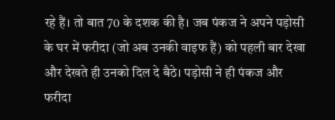रहे हैं। तो बात 70 के दशक की है। जब पंकज ने अपने पड़ोसी के घर में फरीदा (जो अब उनकी वाइफ हैं) को पहली बार देखा और देखते ही उनको दिल दे बैठे। पड़ोसी ने ही पंकज और फरीदा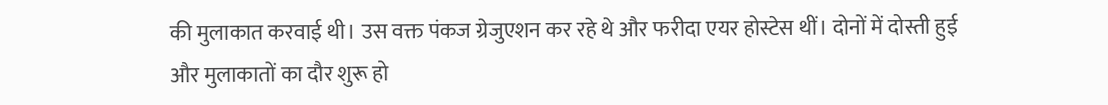की मुलाकात करवाई थी। उस वक्त पंकज ग्रेजुएशन कर रहे थे और फरीदा एयर होस्टेस थीं। दोनों में दोस्ती हुई और मुलाकातों का दौर शुरू हो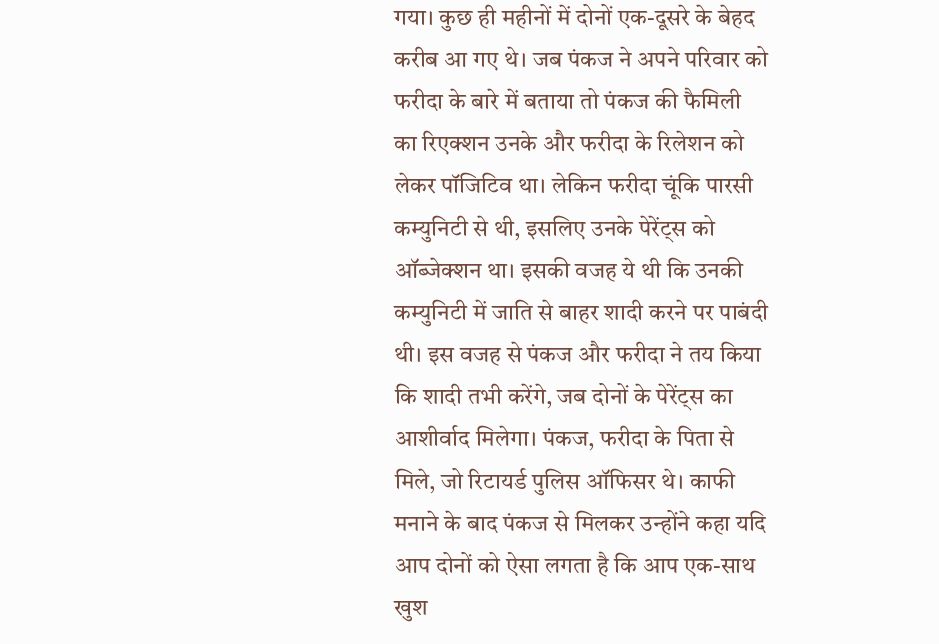गया। कुछ ही महीनों में दोनों एक-दूसरे के बेहद करीब आ गए थे। जब पंकज ने अपने परिवार को फरीदा के बारे में बताया तो पंकज की फैमिली का रिएक्शन उनके और फरीदा के रिलेशन को लेकर पॉजिटिव था। लेकिन फरीदा चूंकि पारसी कम्युनिटी से थी, इसलिए उनके पेरेंट्स को ऑब्जेक्शन था। इसकी वजह ये थी कि उनकी कम्युनिटी में जाति से बाहर शादी करने पर पाबंदी थी। इस वजह से पंकज और फरीदा ने तय किया कि शादी तभी करेंगे, जब दोनों के पेरेंट्स का आशीर्वाद मिलेगा। पंकज, फरीदा के पिता से मिले, जो रिटायर्ड पुलिस ऑफिसर थे। काफी मनाने के बाद पंकज से मिलकर उन्होंने कहा यदि आप दोनों को ऐसा लगता है कि आप एक-साथ खुश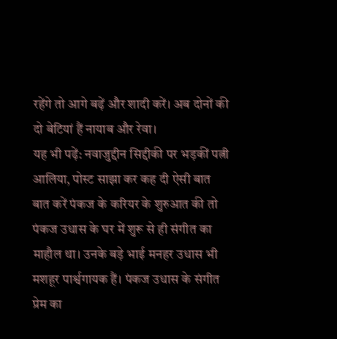रहेंगे तो आगे बढ़ें और शादी करें। अब दोनों की दो बेटियां हैं नायाब और रेवा।
यह भी पढ़ें: नवाजुद्दीन सिद्दीकी पर भड़कीं पत्नी आलिया, पोस्ट साझा कर कह दी ऐसी बात
बात करें पंकज के करियर के शुरुआत की तो पंकज उधास के घर में शुरू से ही संगीत का माहौल था। उनके बड़े भाई मनहर उधास भी मशहूर पार्श्वगायक हैं। पंकज उधास के संगीत प्रेम का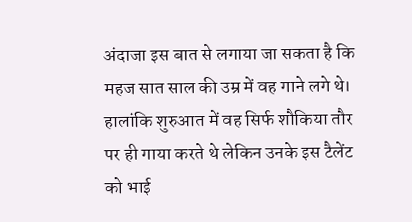अंदाजा इस बात से लगाया जा सकता है कि महज सात साल की उम्र में वह गाने लगे थे। हालांकि शुरुआत में वह सिर्फ शौकिया तौर पर ही गाया करते थे लेकिन उनके इस टैलेंट को भाई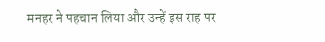मनहर ने पहचान लिया और उन्हें इस राह पर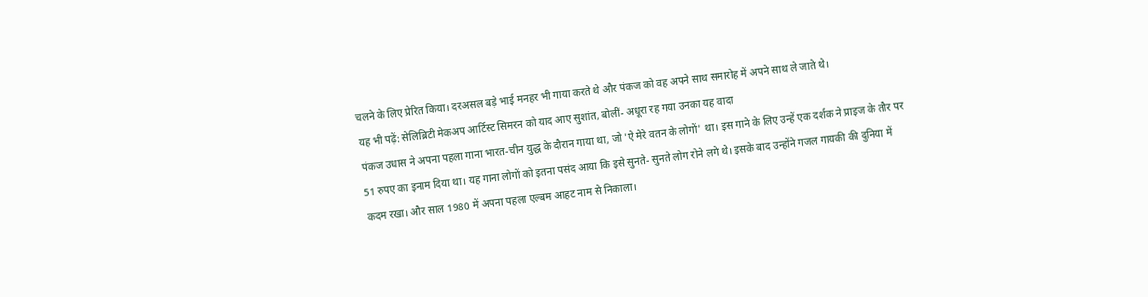चलने के लिए प्रेरित किया। दरअसल बड़े भाई मनहर भी गाया करते थे और पंकज को वह अपने साथ समारोह में अपने साथ ले जाते थे।
यह भी पढ़ें: सेलिब्रिटी मेकअप आर्टिस्ट सिमरन को याद आए सुशांत, बोलीं- अधूरा रह गया उनका यह वादा
पंकज उधास ने अपना पहला गाना भारत-चीन युद्ध के दौरान गाया था, जो 'ऐ मेरे वतन के लोगों' था। इस गाने के लिए उन्हें एक दर्शक ने प्राइज के तौर पर 51 रुपए का इनाम दिया था। यह गाना लोगों को इतना पसंद आया कि इसे सुनते- सुनते लोग रोने लगे थे। इसके बाद उन्होंने गजल गायकी की दुनिया में कदम रखा। और साल 1980 में अपना पहला एल्बम आहट नाम से निकाला।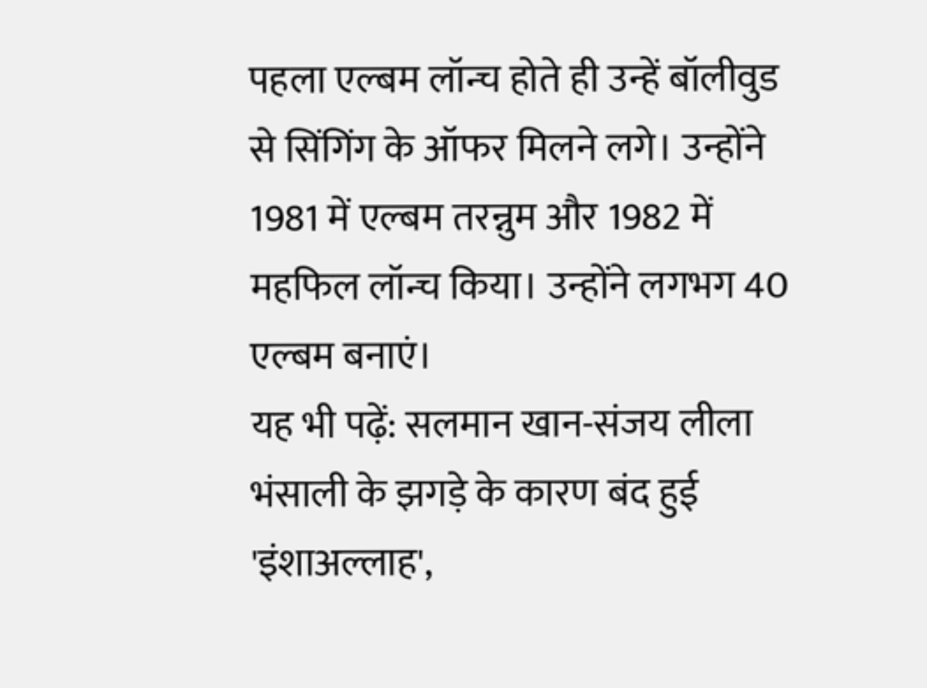पहला एल्बम लॉन्च होते ही उन्हें बॉलीवुड से सिंगिंग के ऑफर मिलने लगे। उन्होंने 1981 में एल्बम तरन्नुम और 1982 में महफिल लॉन्च किया। उन्होंने लगभग 40 एल्बम बनाएं।
यह भी पढ़ें: सलमान खान-संजय लीला भंसाली के झगड़े के कारण बंद हुई 'इंशाअल्लाह',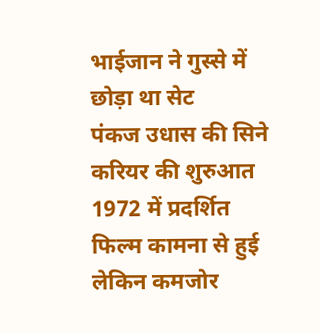भाईजान ने गुस्से में छोड़ा था सेट
पंकज उधास की सिने करियर की शुरुआत 1972 में प्रदर्शित फिल्म कामना से हुई लेकिन कमजोर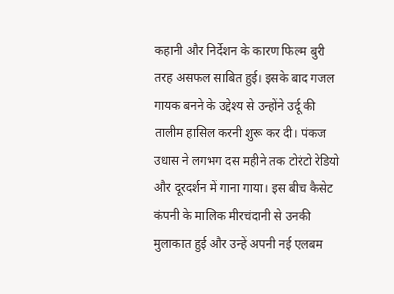कहानी और निर्देशन के कारण फिल्म बुरी तरह असफल साबित हुई। इसके बाद गजल गायक बनने के उद्देश्य से उन्होंने उर्दू की तालीम हासिल करनी शुरू कर दी। पंकज उधास ने लगभग दस महीने तक टोरंटो रेडियो और दूरदर्शन में गाना गाया। इस बीच कैसेट कंपनी के मालिक मीरचंदानी से उनकी मुलाकात हुई और उन्हें अपनी नई एलबम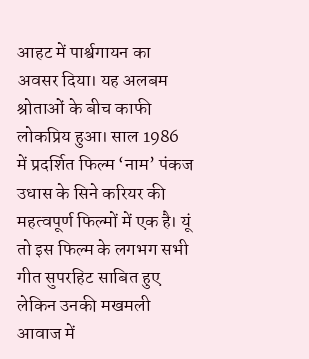आहट में पार्श्वगायन का अवसर दिया। यह अलबम श्रोताओं के बीच काफी लोकप्रिय हुआ। साल 1986 में प्रदर्शित फिल्म ‘नाम’ पंकज उधास के सिने करियर की महत्वपूर्ण फिल्मों में एक है। यूं तो इस फिल्म के लगभग सभी गीत सुपरहिट साबित हुए लेकिन उनकी मखमली आवाज में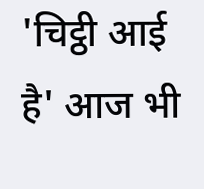'चिट्ठी आई है' आज भी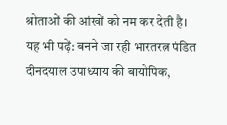श्रोताओं की आंखों को नम कर देती है।
यह भी पढ़ें: बनने जा रही भारतरत्न पंडित दीनदयाल उपाध्याय की बायोपिक,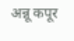अन्नू कपूर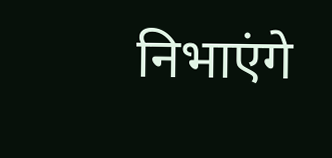निभाएंगे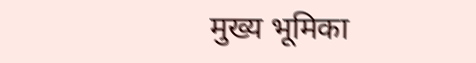मुख्य भूमिका